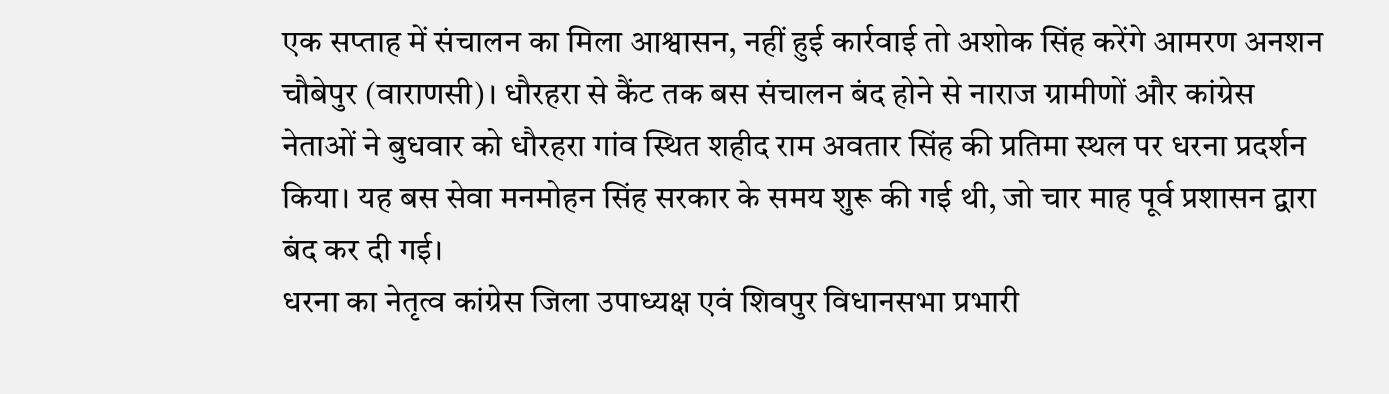एक सप्ताह में संचालन का मिला आश्वासन, नहीं हुई कार्रवाई तो अशोक सिंह करेंगे आमरण अनशन
चौबेपुर (वाराणसी)। धौरहरा से कैंट तक बस संचालन बंद होने से नाराज ग्रामीणों और कांग्रेस नेताओं ने बुधवार को धौरहरा गांव स्थित शहीद राम अवतार सिंह की प्रतिमा स्थल पर धरना प्रदर्शन किया। यह बस सेवा मनमोहन सिंह सरकार के समय शुरू की गई थी, जो चार माह पूर्व प्रशासन द्वारा बंद कर दी गई।
धरना का नेतृत्व कांग्रेस जिला उपाध्यक्ष एवं शिवपुर विधानसभा प्रभारी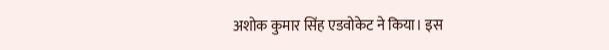अशोक कुमार सिंह एडवोकेट ने किया। इस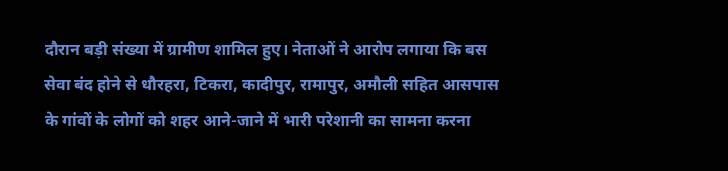दौरान बड़ी संख्या में ग्रामीण शामिल हुए। नेताओं ने आरोप लगाया कि बस सेवा बंद होने से धौरहरा, टिकरा, कादीपुर, रामापुर, अमौली सहित आसपास के गांवों के लोगों को शहर आने-जाने में भारी परेशानी का सामना करना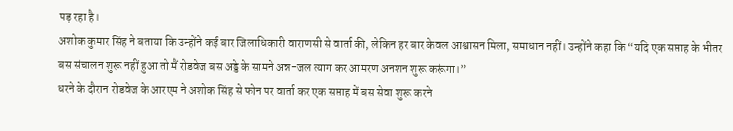पड़ रहा है।
अशोक कुमार सिंह ने बताया कि उन्होंने कई बार जिलाधिकारी वाराणसी से वार्ता की, लेकिन हर बार केवल आश्वासन मिला, समाधान नहीं। उन्होंने कहा कि “यदि एक सप्ताह के भीतर बस संचालन शुरू नहीं हुआ तो मैं रोडवेज बस अड्डे के सामने अन्न-जल त्याग कर आमरण अनशन शुरू करूंगा।”
धरने के दौरान रोडवेज के आरएम ने अशोक सिंह से फोन पर वार्ता कर एक सप्ताह में बस सेवा शुरू करने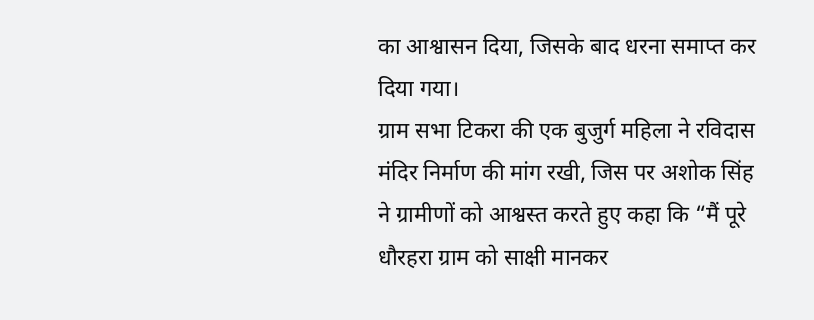का आश्वासन दिया, जिसके बाद धरना समाप्त कर दिया गया।
ग्राम सभा टिकरा की एक बुजुर्ग महिला ने रविदास मंदिर निर्माण की मांग रखी, जिस पर अशोक सिंह ने ग्रामीणों को आश्वस्त करते हुए कहा कि “मैं पूरे धौरहरा ग्राम को साक्षी मानकर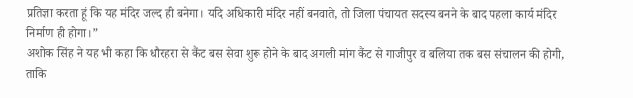प्रतिज्ञा करता हूं कि यह मंदिर जल्द ही बनेगा। यदि अधिकारी मंदिर नहीं बनवाते, तो जिला पंचायत सदस्य बनने के बाद पहला कार्य मंदिर निर्माण ही होगा।”
अशोक सिंह ने यह भी कहा कि धौरहरा से कैंट बस सेवा शुरू होने के बाद अगली मांग कैंट से गाजीपुर व बलिया तक बस संचालन की होगी, ताकि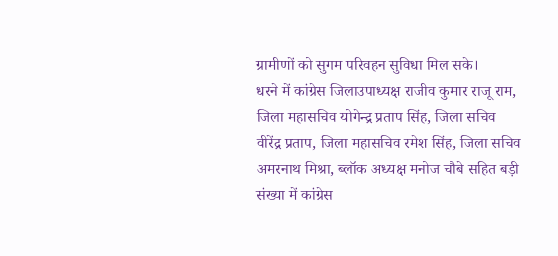ग्रामीणों को सुगम परिवहन सुविधा मिल सके।
धरने में कांग्रेस जिलाउपाध्यक्ष राजीव कुमार राजू राम, जिला महासचिव योगेन्द्र प्रताप सिंह, जिला सचिव वीरेंद्र प्रताप, जिला महासचिव रमेश सिंह, जिला सचिव अमरनाथ मिश्रा, ब्लॉक अध्यक्ष मनोज चौबे सहित बड़ी संख्या में कांग्रेस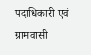पदाधिकारी एवं ग्रामवासी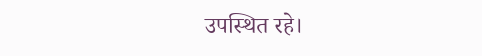उपस्थित रहे।